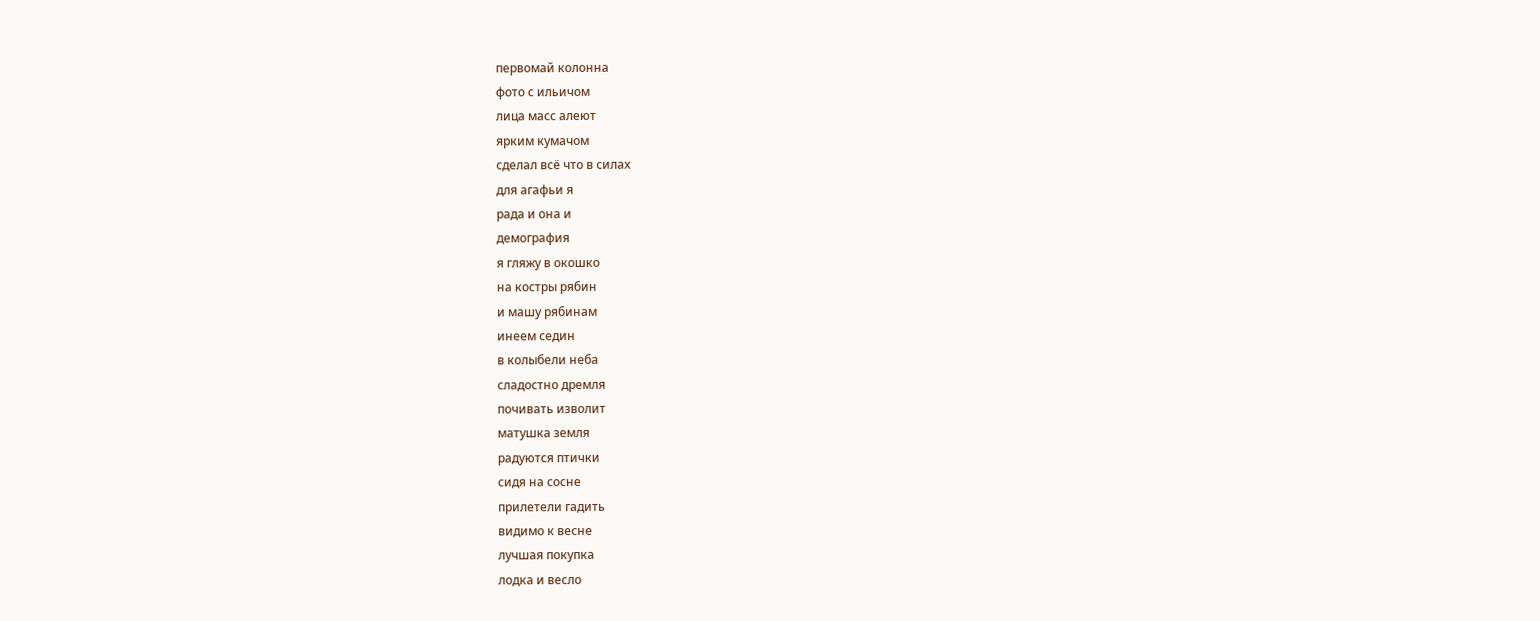первомай колонна
фото с ильичом
лица масс алеют
ярким кумачом
сделал всё что в силах
для агафьи я
рада и она и
демография
я гляжу в окошко
на костры рябин
и машу рябинам
инеем седин
в колыбели неба
сладостно дремля
почивать изволит
матушка земля
радуются птички
сидя на сосне
прилетели гадить
видимо к весне
лучшая покупка
лодка и весло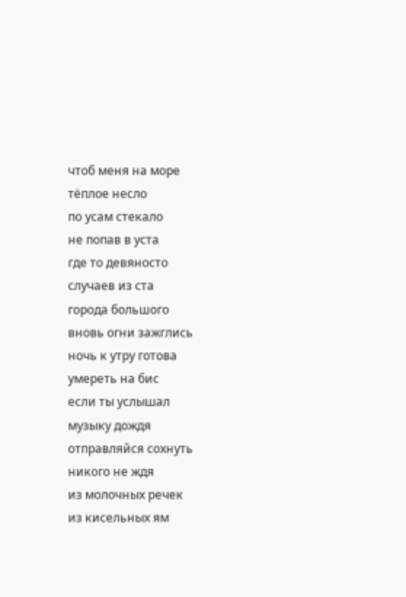чтоб меня на море
тёплое несло
по усам стекало
не попав в уста
где то девяносто
случаев из ста
города большого
вновь огни зажглись
ночь к утру готова
умереть на бис
если ты услышал
музыку дождя
отправляйся сохнуть
никого не ждя
из молочных речек
из кисельных ям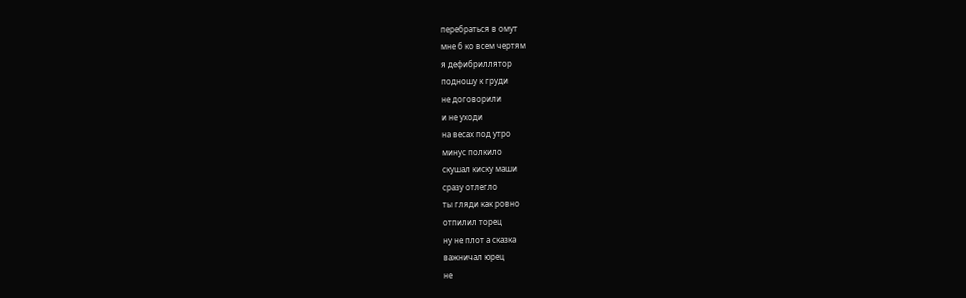перебраться в омут
мне б ко всем чертям
я дефибриллятор
подношу к груди
не договорили
и не уходи
на весах под утро
минус полкило
скушал киску маши
сразу отлегло
ты гляди как ровно
отпилил торец
ну не плот а сказка
важничал юрец
не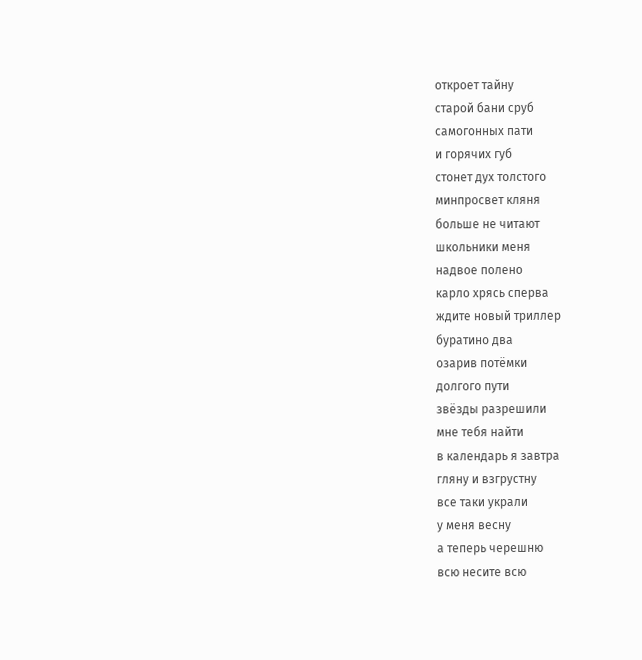откроет тайну
старой бани сруб
самогонных пати
и горячих губ
стонет дух толстого
минпросвет кляня
больше не читают
школьники меня
надвое полено
карло хрясь сперва
ждите новый триллер
буратино два
озарив потёмки
долгого пути
звёзды разрешили
мне тебя найти
в календарь я завтра
гляну и взгрустну
все таки украли
у меня весну
а теперь черешню
всю несите всю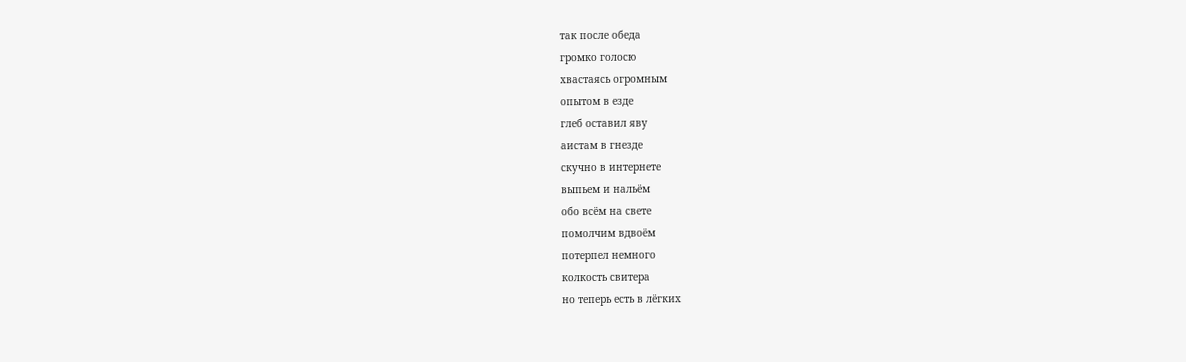так после обеда
громко голосю
хвастаясь огромным
опытом в езде
глеб оставил яву
аистам в гнезде
скучно в интернете
выпьем и нальём
обо всём на свете
помолчим вдвоём
потерпел немного
колкость свитера
но теперь есть в лёгких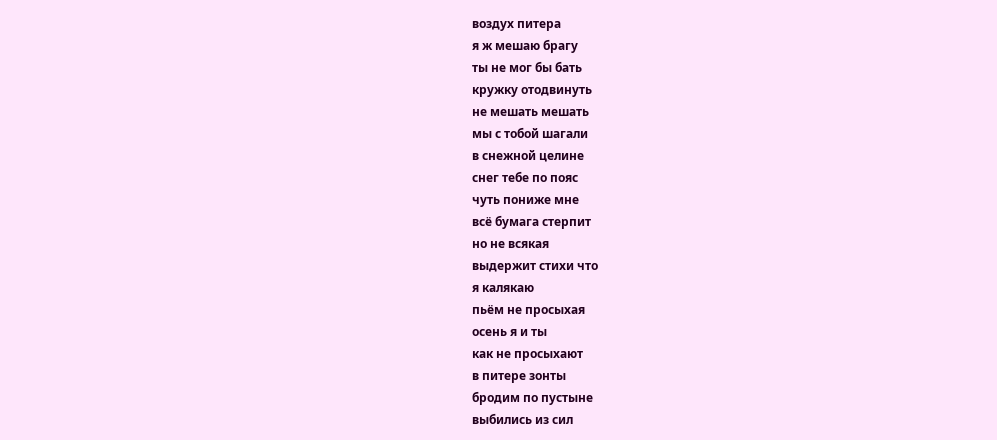воздух питера
я ж мешаю брагу
ты не мог бы бать
кружку отодвинуть
не мешать мешать
мы с тобой шагали
в снежной целине
снег тебе по пояс
чуть пониже мне
всё бумага стерпит
но не всякая
выдержит стихи что
я калякаю
пьём не просыхая
осень я и ты
как не просыхают
в питере зонты
бродим по пустыне
выбились из сил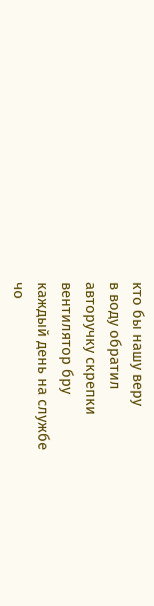кто бы нашу веру
в воду обратил
авторучку скрепки
вентилятор бру
каждый день на службе
чо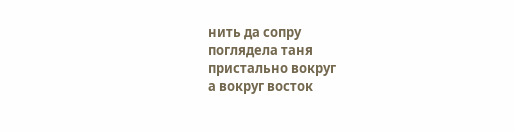нить да сопру
поглядела таня
пристально вокруг
а вокруг восток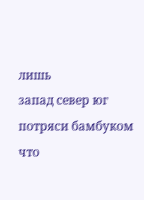лишь
запад север юг
потряси бамбуком
что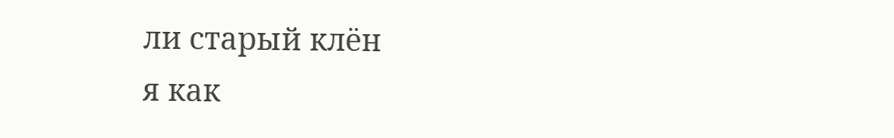ли старый клён
я как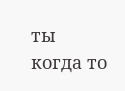ты когда то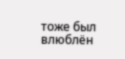тоже был влюблён